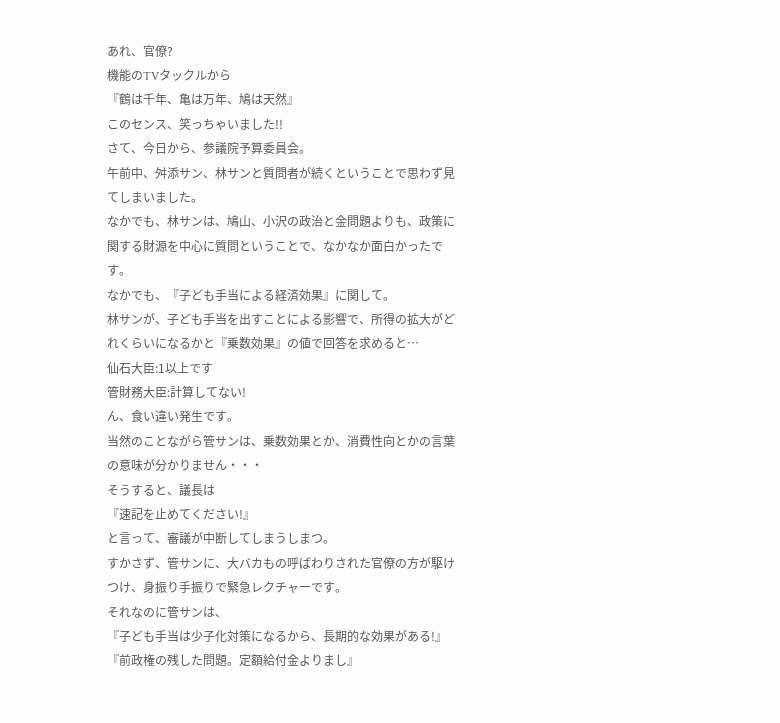あれ、官僚?
機能のTVタックルから
『鶴は千年、亀は万年、鳩は天然』
このセンス、笑っちゃいました!!
さて、今日から、参議院予算委員会。
午前中、舛添サン、林サンと質問者が続くということで思わず見てしまいました。
なかでも、林サンは、鳩山、小沢の政治と金問題よりも、政策に関する財源を中心に質問ということで、なかなか面白かったです。
なかでも、『子ども手当による経済効果』に関して。
林サンが、子ども手当を出すことによる影響で、所得の拡大がどれくらいになるかと『乗数効果』の値で回答を求めると…
仙石大臣:1以上です
管財務大臣:計算してない!
ん、食い違い発生です。
当然のことながら管サンは、乗数効果とか、消費性向とかの言葉の意味が分かりません・・・
そうすると、議長は
『速記を止めてください!』
と言って、審議が中断してしまうしまつ。
すかさず、管サンに、大バカもの呼ばわりされた官僚の方が駆けつけ、身振り手振りで緊急レクチャーです。
それなのに管サンは、
『子ども手当は少子化対策になるから、長期的な効果がある!』
『前政権の残した問題。定額給付金よりまし』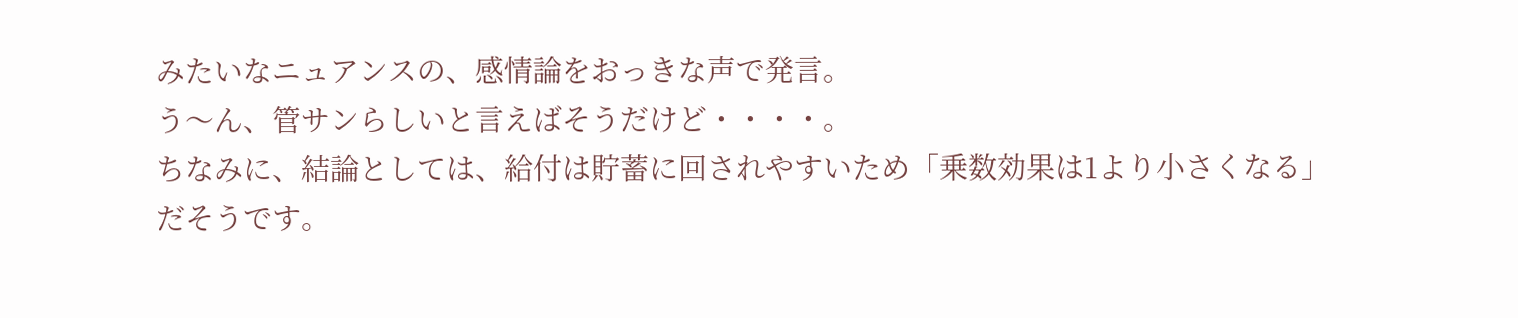みたいなニュアンスの、感情論をおっきな声で発言。
う〜ん、管サンらしいと言えばそうだけど・・・・。
ちなみに、結論としては、給付は貯蓄に回されやすいため「乗数効果は1より小さくなる」 だそうです。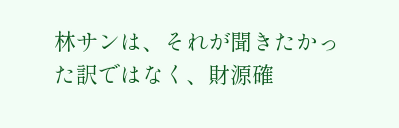林サンは、それが聞きたかった訳ではなく、財源確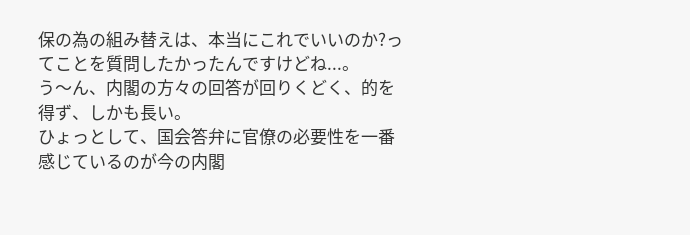保の為の組み替えは、本当にこれでいいのか?ってことを質問したかったんですけどね...。
う〜ん、内閣の方々の回答が回りくどく、的を得ず、しかも長い。
ひょっとして、国会答弁に官僚の必要性を一番感じているのが今の内閣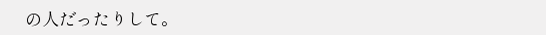の人だったりして。